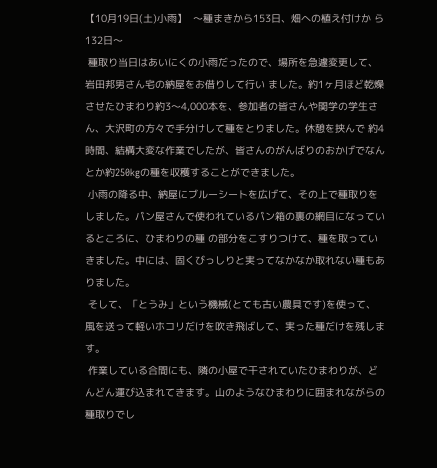【10月19日(土)小雨】  〜種まきから153日、畑への植え付けか ら132日〜
 種取り当日はあいにくの小雨だったので、場所を急遽変更して、岩田邦男さん宅の納屋をお借りして行い ました。約1ヶ月ほど乾燥させたひまわり約3〜4,000本を、参加者の皆さんや関学の学生さん、大沢町の方々で手分けして種をとりました。休憩を挟んで 約4時間、結構大変な作業でしたが、皆さんのがんばりのおかげでなんとか約250kgの種を収穫することができました。
 小雨の降る中、納屋にブルーシートを広げて、その上で種取りをしました。パン屋さんで使われているパン箱の裏の網目になっているところに、ひまわりの種 の部分をこすりつけて、種を取っていきました。中には、固くびっしりと実ってなかなか取れない種もありました。
 そして、「とうみ」という機械(とても古い農具です)を使って、風を送って軽いホコリだけを吹き飛ばして、実った種だけを残します。
 作業している合間にも、隣の小屋で干されていたひまわりが、どんどん運び込まれてきます。山のようなひまわりに囲まれながらの種取りでし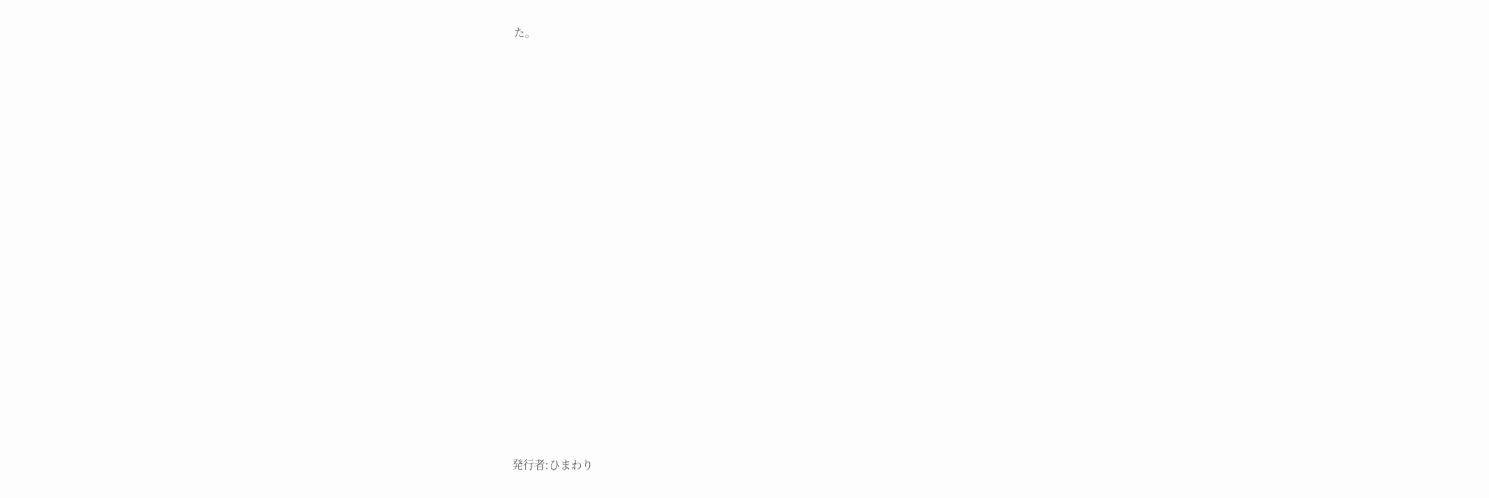た。



















発行者:ひまわり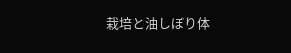栽培と油しぼり体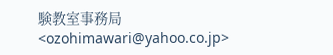験教室事務局 <ozohimawari@yahoo.co.jp>